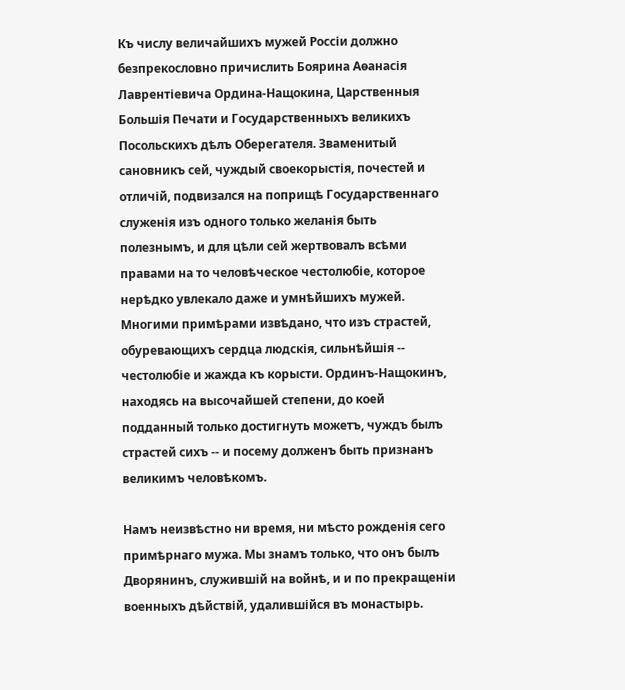Къ числу величайшихъ мужей Россіи должно безпрекословно причислить Боярина Аѳанасія Лаврентіевича Ордина-Нащокина, Царственныя Большія Печати и Государственныхъ великихъ Посольскихъ дѣлъ Оберегателя. Зваменитый сановникъ сей, чуждый своекорыстія, почестей и отличій, подвизался на поприщѣ Государственнаго служенія изъ одного только желанія быть полезнымъ, и для цѣли сей жертвовалъ всѣми правами на то человѣческое честолюбіе, которое нерѣдко увлекало даже и умнѣйшихъ мужей. Многими примѣрами извѣдано, что изъ страстей, обуревающихъ сердца людскія, сильнѣйшія -- честолюбіе и жажда къ корысти. Ординъ-Нащокинъ, находясь на высочайшей степени, до коей подданный только достигнуть можетъ, чуждъ былъ страстей сихъ -- и посему долженъ быть признанъ великимъ человѣкомъ.

Намъ неизвѣстно ни время, ни мѣсто рожденія сего примѣрнаго мужа. Мы знамъ только, что онъ былъ Дворянинъ, служившій на войнѣ, и и по прекращеніи военныхъ дѣйствій, удалившійся въ монастырь.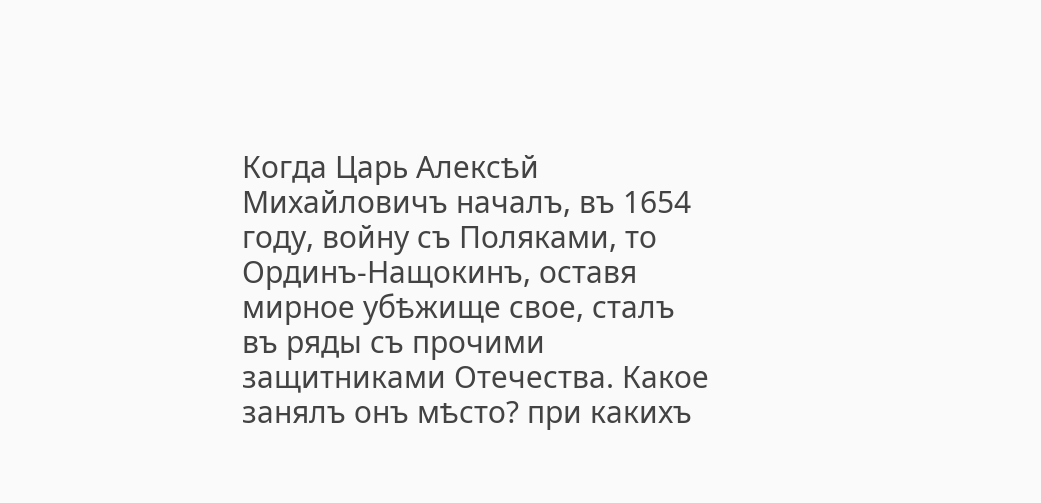Когда Царь Алексѣй Михайловичъ началъ, въ 1654 году, войну съ Поляками, то Ординъ-Нащокинъ, оставя мирное убѣжище свое, сталъ въ ряды съ прочими защитниками Отечества. Какое занялъ онъ мѣсто? при какихъ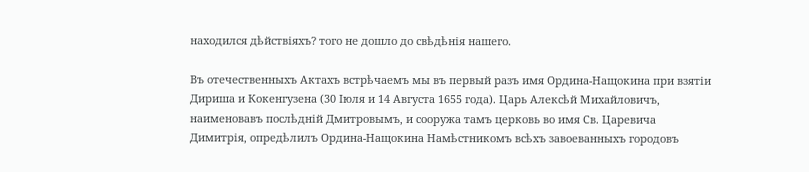находился дѣйствіяхъ? того не дошло до свѣдѣнія нашего.

Въ отечественныхъ Актахъ встрѣчаемъ мы въ первый разъ имя Ордина-Нащокина при взятіи Дириша и Кокенгузена (30 Іюля и 14 Августа 1655 года). Царь Алексѣй Михайловичъ, наименовавъ послѣдній Дмитровымъ, и сооружа тамъ церковь во имя Св. Царевича Димитрія, опредѣлилъ Ордина-Нащокина Намѣстникомъ всѣхъ завоеванныхъ городовъ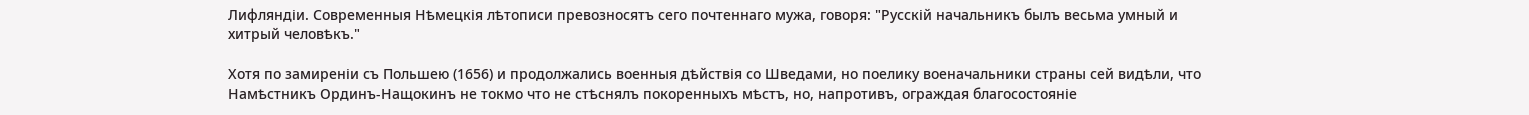Лифляндіи. Современныя Нѣмецкія лѣтописи превозносятъ сего почтеннаго мужа, говоря: "Русскій начальникъ былъ весьма умный и хитрый человѣкъ."

Хотя по замиреніи съ Польшею (1656) и продолжались военныя дѣйствія со Шведами, но поелику военачальники страны сей видѣли, что Намѣстникъ Ординъ-Нащокинъ не токмо что не стѣснялъ покоренныхъ мѣстъ, но, напротивъ, ограждая благосостояніе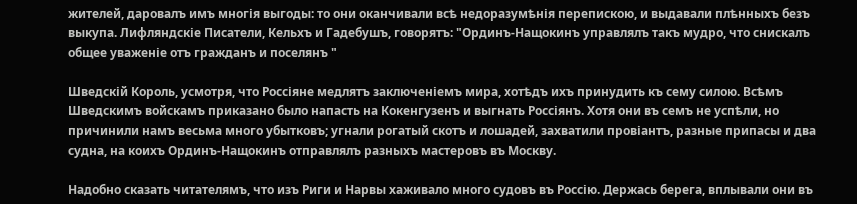жителей, даровалъ имъ многія выгоды: то они оканчивали всѣ недоразумѣнія перепискою, и выдавали плѣнныхъ безъ выкупа. Лифляндскіе Писатели, Кельхъ и Гадебушъ, говорятъ: "Ординъ-Нащокинъ управлялъ такъ мудро, что снискалъ общее уваженіе отъ гражданъ и поселянъ "

Шведскій Король, усмотря, что Россіяне медлятъ заключеніемъ мира, хотѣдъ ихъ принудить къ сему силою. Всѣмъ Шведскимъ войскамъ приказано было напасть на Кокенгузенъ и выгнать Россіянъ. Хотя они въ семъ не успѣли, но причинили намъ весьма много убытковъ; угнали рогатый скотъ и лошадей, захватили провіантъ, разные припасы и два судна, на коихъ Ординъ-Нащокинъ отправлялъ разныхъ мастеровъ въ Москву.

Надобно сказать читателямъ, что изъ Риги и Нарвы хаживало много судовъ въ Россію. Держась берега, вплывали они въ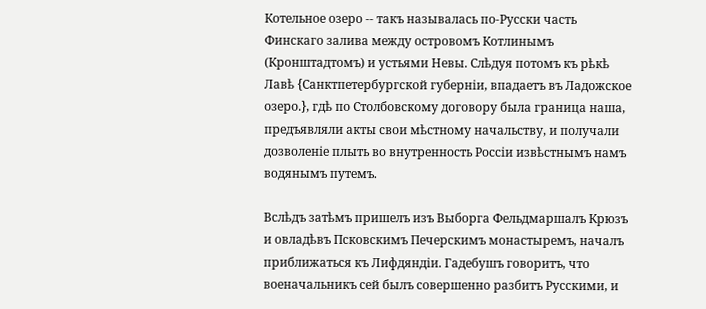Котельное озеро -- такъ называлась по-Русски часть Финскаго залива между островомъ Котлинымъ (Кронштадтомъ) и устьями Невы. Слѣдуя потомъ къ рѣкѣ Лавѣ {Санктпетербургской губерніи, впадаетъ въ Ладожское озеро.}, гдѣ по Столбовскому договору была граница наша, предъявляли акты свои мѣстному начальству, и получали дозволеніе плыть во внутренность Россіи извѣстнымъ намъ водянымъ путемъ.

Вслѣдъ затѣмъ пришелъ изъ Выборга Фельдмаршалъ Крюзъ и овладѣвъ Псковскимъ Печерскимъ монастыремъ, началъ приближаться къ Лифдяндіи. Гадебушъ говоритъ, что военачальникъ сей былъ совершенно разбитъ Русскими, и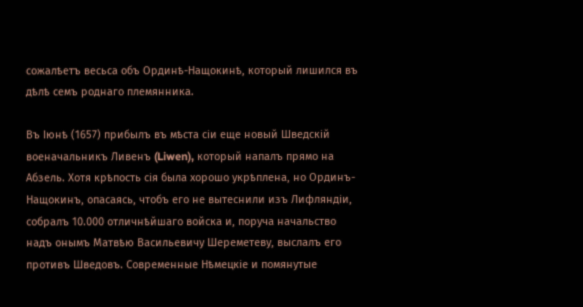сожалѣетъ весьса объ Ординѣ-Нащокинѣ, который лишился въ дѣлѣ семъ роднаго племянника.

Въ Іюнѣ (1657) прибылъ въ мѣста сіи еще новый Шведскій военачальникъ Ливенъ (Liwen), который напалъ прямо на Абзель. Хотя крѣпость сія была хорошо укрѣплена, но Ординъ-Нащокинъ, опасаясь, чтобъ его не вытеснили изъ Лифляндіи, собралъ 10.000 отличнѣйшаго войска и, поруча начальство надъ онымъ Матвѣю Васильевичу Шереметеву, выслалъ его противъ Шведовъ. Современные Нѣмецкіе и помянутые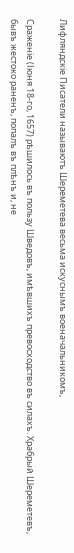Лифляндскіе Писатели называютъ Шереметева весьма искуснымъ военачальникомъ,

Сраженіе (Іюня 18-го, 1657) рѣшилось въ пользу Шведовъ, имѣвшихъ превосходство въ силахъ. Храбрый Шереметевъ, бывъ жестоко раненъ, попалъ въ плѣнъ и, не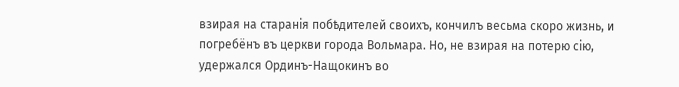взирая на старанія побѣдителей своихъ, кончилъ весьма скоро жизнь, и погребёнъ въ церкви города Вольмара. Но, не взирая на потерю сію, удержался Ординъ-Нащокинъ во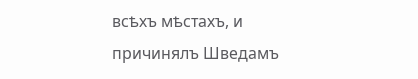всѣхъ мѣстахъ, и причинялъ Шведамъ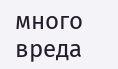много вреда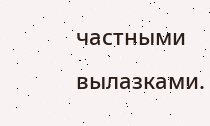частными вылазками.